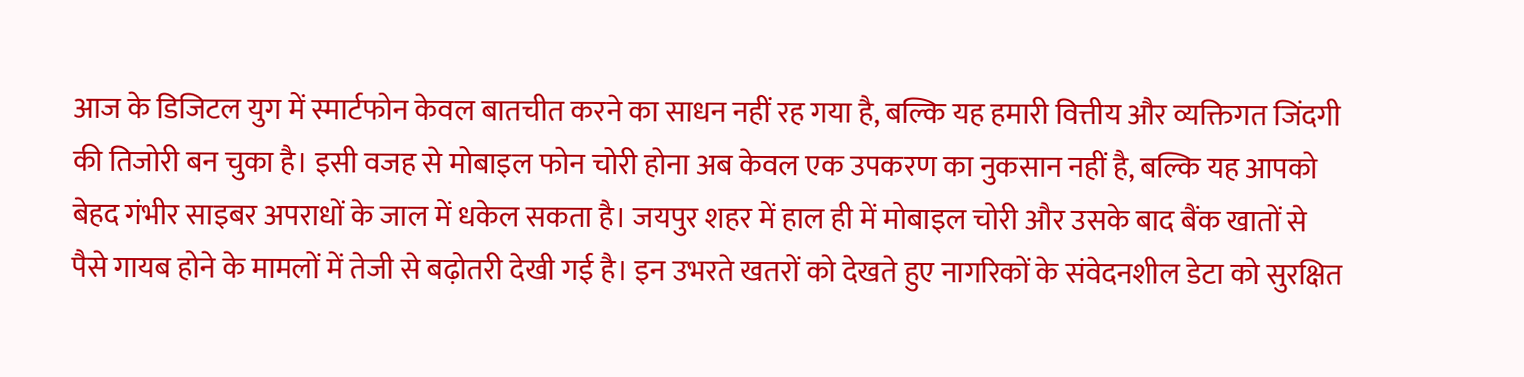आज के डिजिटल युग में स्मार्टफोन केवल बातचीत करने का साधन नहीं रह गया है, बल्कि यह हमारी वित्तीय और व्यक्तिगत जिंदगी की तिजोरी बन चुका है। इसी वजह से मोबाइल फोन चोरी होना अब केवल एक उपकरण का नुकसान नहीं है, बल्कि यह आपको बेहद गंभीर साइबर अपराधों के जाल में धकेल सकता है। जयपुर शहर में हाल ही में मोबाइल चोरी और उसके बाद बैंक खातों से पैसे गायब होने के मामलों में तेजी से बढ़ोतरी देखी गई है। इन उभरते खतरों को देखते हुए नागरिकों के संवेदनशील डेटा को सुरक्षित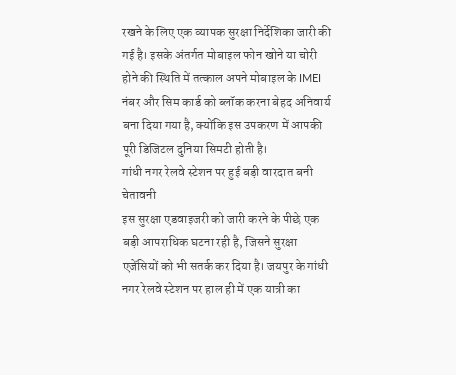रखने के लिए एक व्यापक सुरक्षा निर्देशिका जारी की गई है। इसके अंतर्गत मोबाइल फोन खोने या चोरी होने की स्थिति में तत्काल अपने मोबाइल के IMEI नंबर और सिम कार्ड को ब्लॉक करना बेहद अनिवार्य बना दिया गया है, क्योंकि इस उपकरण में आपकी पूरी डिजिटल दुनिया सिमटी होती है।
गांधी नगर रेलवे स्टेशन पर हुई बड़ी वारदात बनी चेतावनी
इस सुरक्षा एडवाइजरी को जारी करने के पीछे एक बड़ी आपराधिक घटना रही है, जिसने सुरक्षा एजेंसियों को भी सतर्क कर दिया है। जयपुर के गांधी नगर रेलवे स्टेशन पर हाल ही में एक यात्री का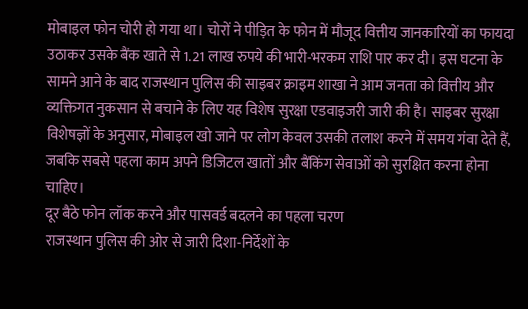मोबाइल फोन चोरी हो गया था। चोरों ने पीड़ित के फोन में मौजूद वित्तीय जानकारियों का फायदा उठाकर उसके बैंक खाते से 1.21 लाख रुपये की भारी-भरकम राशि पार कर दी। इस घटना के सामने आने के बाद राजस्थान पुलिस की साइबर क्राइम शाखा ने आम जनता को वित्तीय और व्यक्तिगत नुकसान से बचाने के लिए यह विशेष सुरक्षा एडवाइजरी जारी की है। साइबर सुरक्षा विशेषज्ञों के अनुसार, मोबाइल खो जाने पर लोग केवल उसकी तलाश करने में समय गंवा देते हैं, जबकि सबसे पहला काम अपने डिजिटल खातों और बैंकिंग सेवाओं को सुरक्षित करना होना चाहिए।
दूर बैठे फोन लॉक करने और पासवर्ड बदलने का पहला चरण
राजस्थान पुलिस की ओर से जारी दिशा-निर्देशों के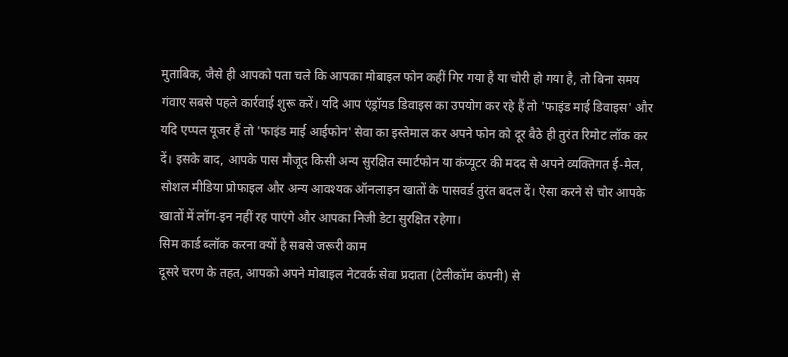मुताबिक, जैसे ही आपको पता चले कि आपका मोबाइल फोन कहीं गिर गया है या चोरी हो गया है, तो बिना समय गंवाए सबसे पहले कार्रवाई शुरू करें। यदि आप एंड्रॉयड डिवाइस का उपयोग कर रहे हैं तो 'फाइंड माई डिवाइस' और यदि एप्पल यूजर हैं तो 'फाइंड माई आईफोन' सेवा का इस्तेमाल कर अपने फोन को दूर बैठे ही तुरंत रिमोट लॉक कर दें। इसके बाद, आपके पास मौजूद किसी अन्य सुरक्षित स्मार्टफोन या कंप्यूटर की मदद से अपने व्यक्तिगत ई-मेल, सोशल मीडिया प्रोफाइल और अन्य आवश्यक ऑनलाइन खातों के पासवर्ड तुरंत बदल दें। ऐसा करने से चोर आपके खातों में लॉग-इन नहीं रह पाएंगे और आपका निजी डेटा सुरक्षित रहेगा।
सिम कार्ड ब्लॉक करना क्यों है सबसे जरूरी काम
दूसरे चरण के तहत, आपको अपने मोबाइल नेटवर्क सेवा प्रदाता (टेलीकॉम कंपनी) से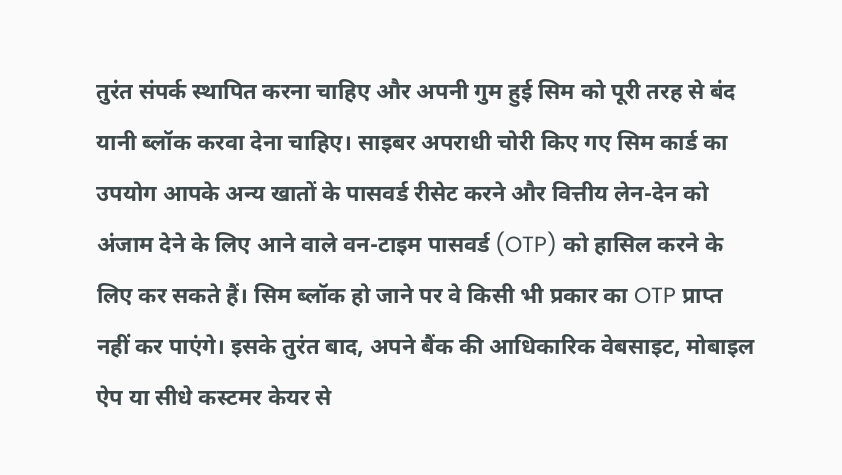तुरंत संपर्क स्थापित करना चाहिए और अपनी गुम हुई सिम को पूरी तरह से बंद यानी ब्लॉक करवा देना चाहिए। साइबर अपराधी चोरी किए गए सिम कार्ड का उपयोग आपके अन्य खातों के पासवर्ड रीसेट करने और वित्तीय लेन-देन को अंजाम देने के लिए आने वाले वन-टाइम पासवर्ड (OTP) को हासिल करने के लिए कर सकते हैं। सिम ब्लॉक हो जाने पर वे किसी भी प्रकार का OTP प्राप्त नहीं कर पाएंगे। इसके तुरंत बाद, अपने बैंक की आधिकारिक वेबसाइट, मोबाइल ऐप या सीधे कस्टमर केयर से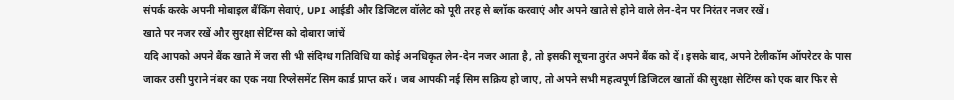संपर्क करके अपनी मोबाइल बैंकिंग सेवाएं, UPI आईडी और डिजिटल वॉलेट को पूरी तरह से ब्लॉक करवाएं और अपने खाते से होने वाले लेन-देन पर निरंतर नजर रखें।
खाते पर नजर रखें और सुरक्षा सेटिंग्स को दोबारा जांचें
यदि आपको अपने बैंक खाते में जरा सी भी संदिग्ध गतिविधि या कोई अनधिकृत लेन-देन नजर आता है, तो इसकी सूचना तुरंत अपने बैंक को दें। इसके बाद, अपने टेलीकॉम ऑपरेटर के पास जाकर उसी पुराने नंबर का एक नया रिप्लेसमेंट सिम कार्ड प्राप्त करें। जब आपकी नई सिम सक्रिय हो जाए, तो अपने सभी महत्वपूर्ण डिजिटल खातों की सुरक्षा सेटिंग्स को एक बार फिर से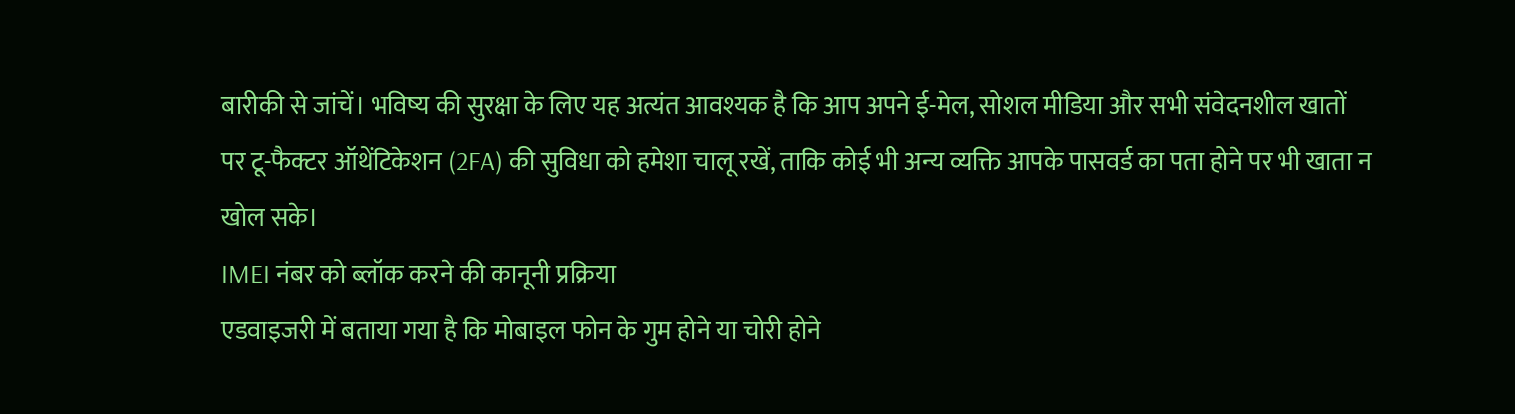बारीकी से जांचें। भविष्य की सुरक्षा के लिए यह अत्यंत आवश्यक है कि आप अपने ई-मेल, सोशल मीडिया और सभी संवेदनशील खातों पर टू-फैक्टर ऑथेंटिकेशन (2FA) की सुविधा को हमेशा चालू रखें, ताकि कोई भी अन्य व्यक्ति आपके पासवर्ड का पता होने पर भी खाता न खोल सके।
IMEI नंबर को ब्लॉक करने की कानूनी प्रक्रिया
एडवाइजरी में बताया गया है कि मोबाइल फोन के गुम होने या चोरी होने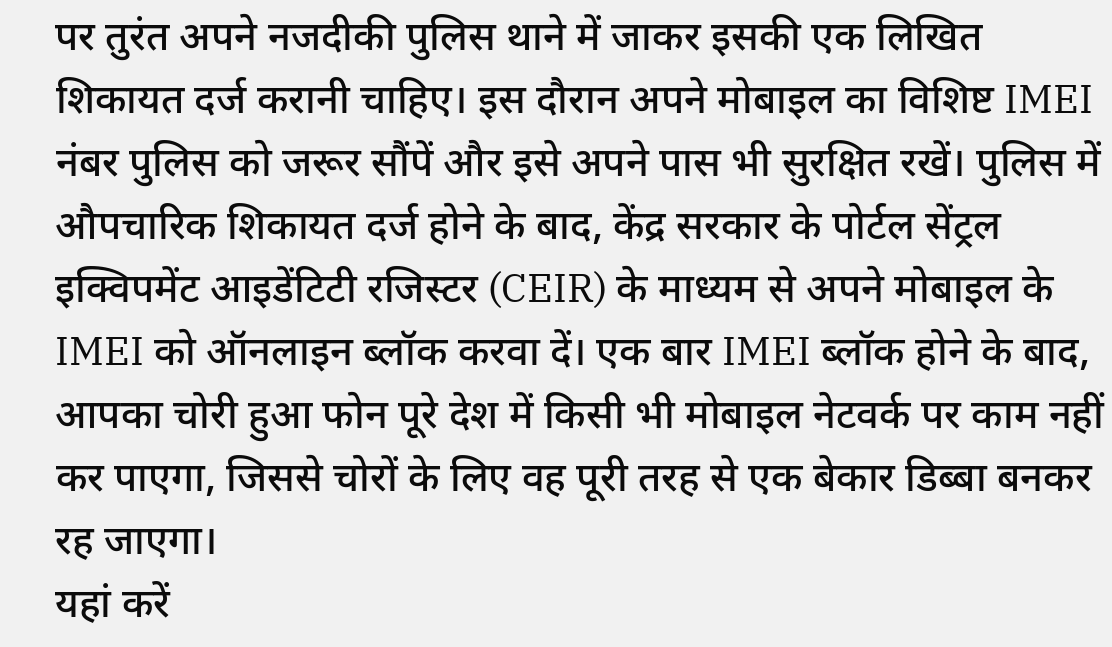पर तुरंत अपने नजदीकी पुलिस थाने में जाकर इसकी एक लिखित शिकायत दर्ज करानी चाहिए। इस दौरान अपने मोबाइल का विशिष्ट IMEI नंबर पुलिस को जरूर सौंपें और इसे अपने पास भी सुरक्षित रखें। पुलिस में औपचारिक शिकायत दर्ज होने के बाद, केंद्र सरकार के पोर्टल सेंट्रल इक्विपमेंट आइडेंटिटी रजिस्टर (CEIR) के माध्यम से अपने मोबाइल के IMEI को ऑनलाइन ब्लॉक करवा दें। एक बार IMEI ब्लॉक होने के बाद, आपका चोरी हुआ फोन पूरे देश में किसी भी मोबाइल नेटवर्क पर काम नहीं कर पाएगा, जिससे चोरों के लिए वह पूरी तरह से एक बेकार डिब्बा बनकर रह जाएगा।
यहां करें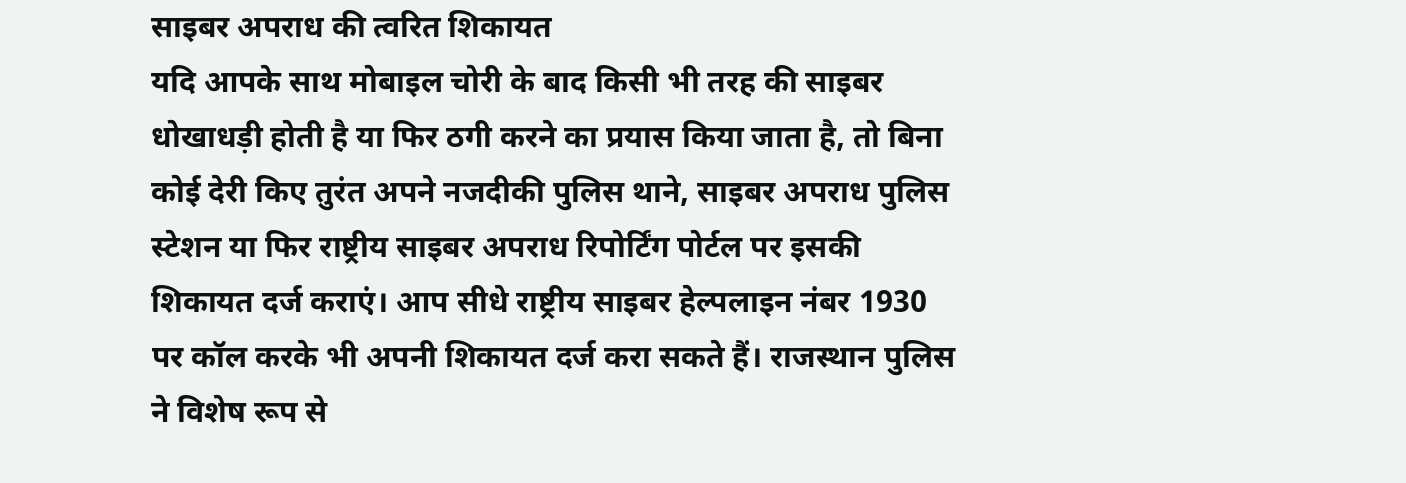साइबर अपराध की त्वरित शिकायत
यदि आपके साथ मोबाइल चोरी के बाद किसी भी तरह की साइबर धोखाधड़ी होती है या फिर ठगी करने का प्रयास किया जाता है, तो बिना कोई देरी किए तुरंत अपने नजदीकी पुलिस थाने, साइबर अपराध पुलिस स्टेशन या फिर राष्ट्रीय साइबर अपराध रिपोर्टिंग पोर्टल पर इसकी शिकायत दर्ज कराएं। आप सीधे राष्ट्रीय साइबर हेल्पलाइन नंबर 1930 पर कॉल करके भी अपनी शिकायत दर्ज करा सकते हैं। राजस्थान पुलिस ने विशेष रूप से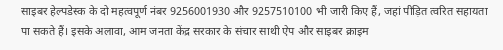साइबर हेल्पडेस्क के दो महत्वपूर्ण नंबर 9256001930 और 9257510100 भी जारी किए हैं, जहां पीड़ित त्वरित सहायता पा सकते हैं। इसके अलावा, आम जनता केंद्र सरकार के संचार साथी ऐप और साइबर क्राइम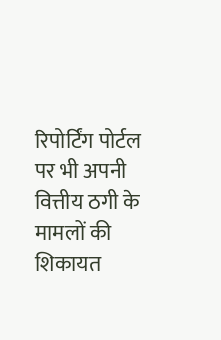रिपोर्टिंग पोर्टल पर भी अपनी वित्तीय ठगी के मामलों की शिकायत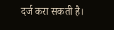दर्ज करा सकती है।